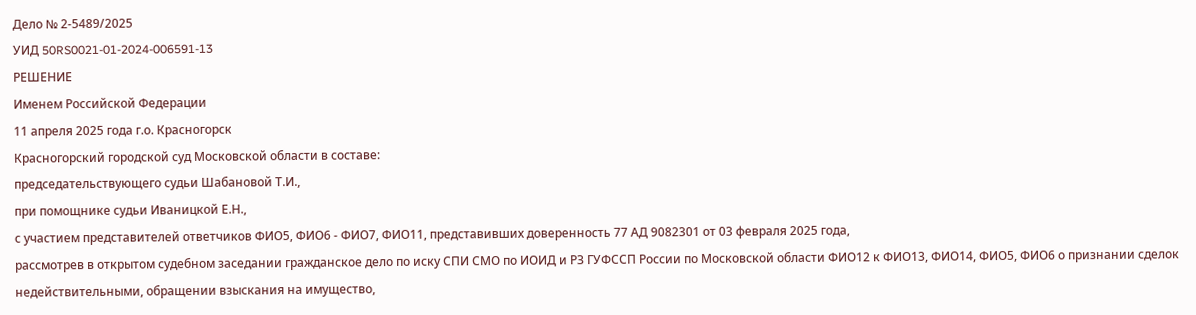Дело № 2-5489/2025
УИД 50RS0021-01-2024-006591-13
РЕШЕНИЕ
Именем Российской Федерации
11 апреля 2025 года г.о. Красногорск
Красногорский городской суд Московской области в составе:
председательствующего судьи Шабановой Т.И.,
при помощнике судьи Иваницкой Е.Н.,
с участием представителей ответчиков ФИО5, ФИО6 - ФИО7, ФИО11, представивших доверенность 77 АД 9082301 от 03 февраля 2025 года,
рассмотрев в открытом судебном заседании гражданское дело по иску СПИ СМО по ИОИД и РЗ ГУФССП России по Московской области ФИО12 к ФИО13, ФИО14, ФИО5, ФИО6 о признании сделок недействительными, обращении взыскания на имущество,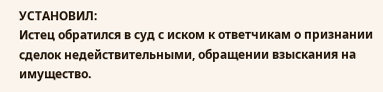УСТАНОВИЛ:
Истец обратился в суд с иском к ответчикам о признании сделок недействительными, обращении взыскания на имущество.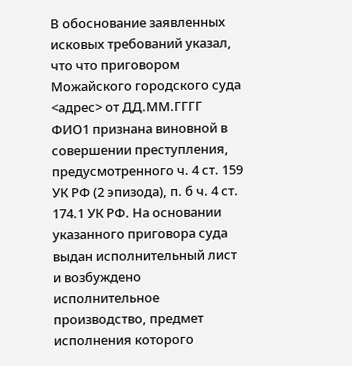В обоснование заявленных исковых требований указал, что что приговором Можайского городского суда <адрес> от ДД.ММ.ГГГГ ФИО1 признана виновной в совершении преступления, предусмотренного ч. 4 ст. 159 УК РФ (2 эпизода), п. б ч. 4 ст. 174.1 УК РФ. На основании указанного приговора суда выдан исполнительный лист и возбуждено исполнительное производство, предмет исполнения которого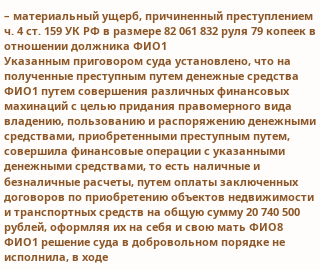– материальный ущерб, причиненный преступлением ч. 4 ст. 159 УК РФ в размере 82 061 832 руля 79 копеек в отношении должника ФИО1
Указанным приговором суда установлено, что на полученные преступным путем денежные средства ФИО1 путем совершения различных финансовых махинаций с целью придания правомерного вида владению, пользованию и распоряжению денежными средствами, приобретенными преступным путем, совершила финансовые операции с указанными денежными средствами, то есть наличные и безналичные расчеты, путем оплаты заключенных договоров по приобретению объектов недвижимости и транспортных средств на общую сумму 20 740 500 рублей, оформляя их на себя и свою мать ФИО8
ФИО1 решение суда в добровольном порядке не исполнила, в ходе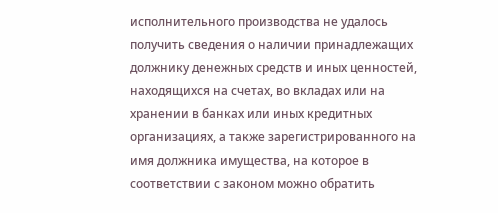исполнительного производства не удалось получить сведения о наличии принадлежащих должнику денежных средств и иных ценностей, находящихся на счетах, во вкладах или на хранении в банках или иных кредитных организациях, а также зарегистрированного на имя должника имущества, на которое в соответствии с законом можно обратить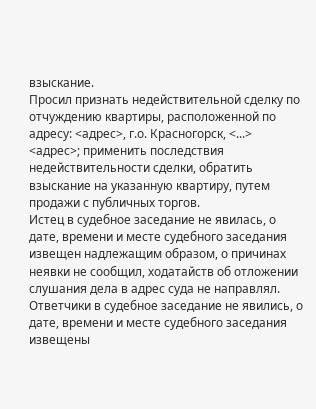взыскание.
Просил признать недействительной сделку по отчуждению квартиры, расположенной по адресу: <адрес>, г.о. Красногорск, <...> <адрес>; применить последствия недействительности сделки, обратить взыскание на указанную квартиру, путем продажи с публичных торгов.
Истец в судебное заседание не явилась, о дате, времени и месте судебного заседания извещен надлежащим образом, о причинах неявки не сообщил, ходатайств об отложении слушания дела в адрес суда не направлял.
Ответчики в судебное заседание не явились, о дате, времени и месте судебного заседания извещены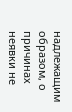надлежащим образом, о причинах неявки не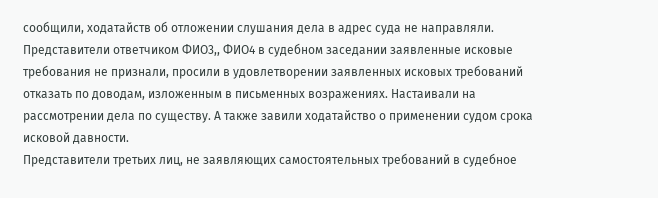сообщили, ходатайств об отложении слушания дела в адрес суда не направляли.
Представители ответчиком ФИО3,, ФИО4 в судебном заседании заявленные исковые требования не признали, просили в удовлетворении заявленных исковых требований отказать по доводам, изложенным в письменных возражениях. Настаивали на рассмотрении дела по существу. А также завили ходатайство о применении судом срока исковой давности.
Представители третьих лиц, не заявляющих самостоятельных требований в судебное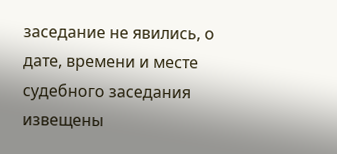заседание не явились, о дате, времени и месте судебного заседания извещены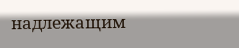надлежащим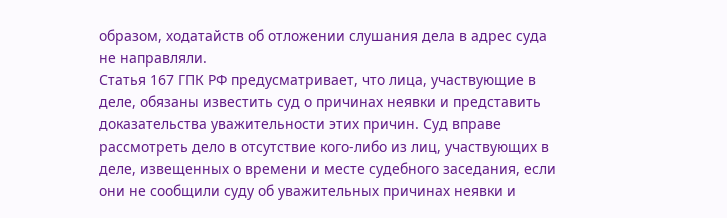образом, ходатайств об отложении слушания дела в адрес суда не направляли.
Статья 167 ГПК РФ предусматривает, что лица, участвующие в деле, обязаны известить суд о причинах неявки и представить доказательства уважительности этих причин. Суд вправе рассмотреть дело в отсутствие кого-либо из лиц, участвующих в деле, извещенных о времени и месте судебного заседания, если они не сообщили суду об уважительных причинах неявки и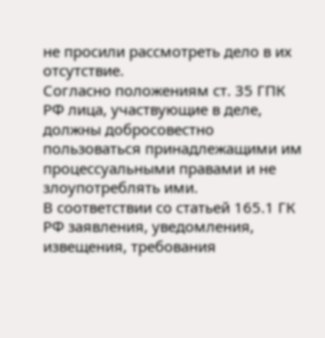не просили рассмотреть дело в их отсутствие.
Согласно положениям ст. 35 ГПК РФ лица, участвующие в деле, должны добросовестно пользоваться принадлежащими им процессуальными правами и не злоупотреблять ими.
В соответствии со статьей 165.1 ГК РФ заявления, уведомления, извещения, требования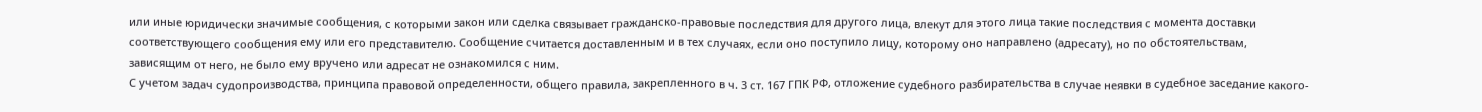или иные юридически значимые сообщения, с которыми закон или сделка связывает гражданско-правовые последствия для другого лица, влекут для этого лица такие последствия с момента доставки соответствующего сообщения ему или его представителю. Сообщение считается доставленным и в тех случаях, если оно поступило лицу, которому оно направлено (адресату), но по обстоятельствам, зависящим от него, не было ему вручено или адресат не ознакомился с ним.
С учетом задач судопроизводства, принципа правовой определенности, общего правила, закрепленного в ч. 3 ст. 167 ГПК РФ, отложение судебного разбирательства в случае неявки в судебное заседание какого-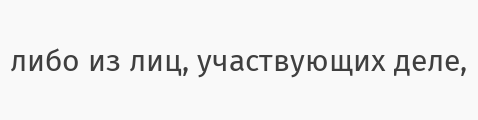либо из лиц, участвующих деле,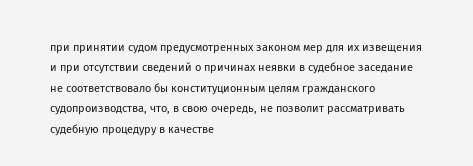при принятии судом предусмотренных законом мер для их извещения и при отсутствии сведений о причинах неявки в судебное заседание не соответствовало бы конституционным целям гражданского судопроизводства, что, в свою очередь, не позволит рассматривать судебную процедуру в качестве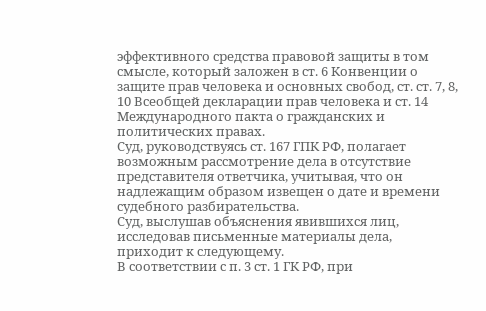эффективного средства правовой защиты в том смысле, который заложен в ст. 6 Конвенции о защите прав человека и основных свобод, ст. ст. 7, 8, 10 Всеобщей декларации прав человека и ст. 14 Международного пакта о гражданских и политических правах.
Суд, руководствуясь ст. 167 ГПК РФ, полагает возможным рассмотрение дела в отсутствие представителя ответчика, учитывая, что он надлежащим образом извещен о дате и времени судебного разбирательства.
Суд, выслушав объяснения явившихся лиц, исследовав письменные материалы дела, приходит к следующему.
В соответствии с п. 3 ст. 1 ГК РФ, при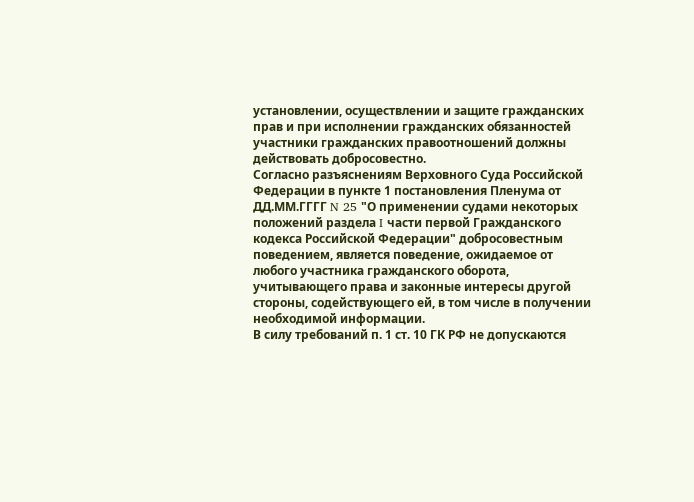установлении, осуществлении и защите гражданских прав и при исполнении гражданских обязанностей участники гражданских правоотношений должны действовать добросовестно.
Согласно разъяснениям Верховного Суда Российской Федерации в пункте 1 постановления Пленума от ДД.ММ.ГГГГ N 25 "О применении судами некоторых положений раздела I части первой Гражданского кодекса Российской Федерации" добросовестным поведением, является поведение, ожидаемое от любого участника гражданского оборота, учитывающего права и законные интересы другой стороны, содействующего ей, в том числе в получении необходимой информации.
В силу требований п. 1 ст. 10 ГК РФ не допускаются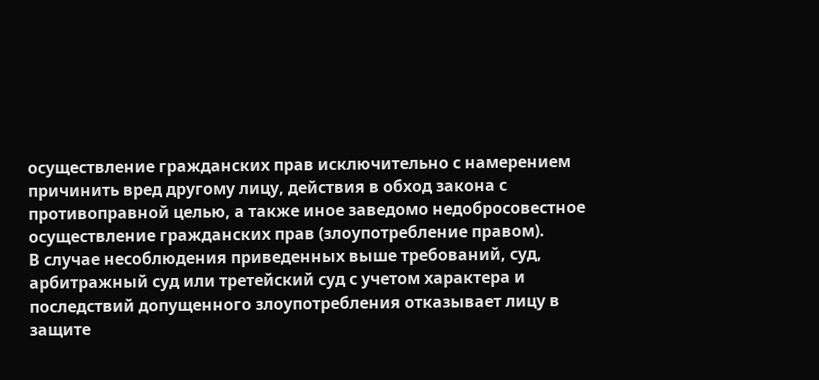осуществление гражданских прав исключительно с намерением причинить вред другому лицу, действия в обход закона с противоправной целью, а также иное заведомо недобросовестное осуществление гражданских прав (злоупотребление правом).
В случае несоблюдения приведенных выше требований, суд, арбитражный суд или третейский суд с учетом характера и последствий допущенного злоупотребления отказывает лицу в защите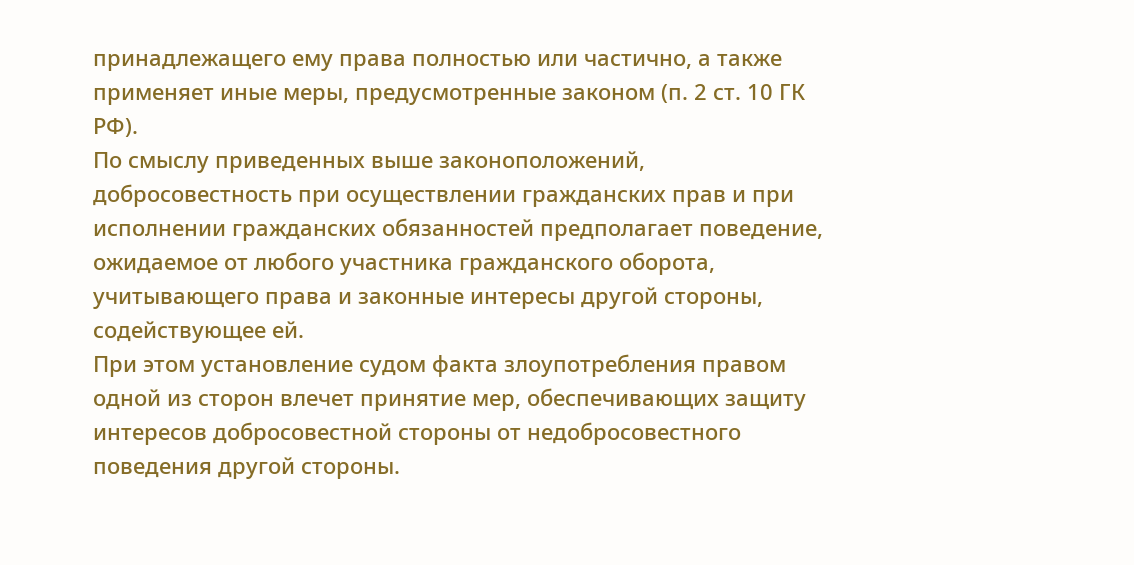принадлежащего ему права полностью или частично, а также применяет иные меры, предусмотренные законом (п. 2 ст. 10 ГК РФ).
По смыслу приведенных выше законоположений, добросовестность при осуществлении гражданских прав и при исполнении гражданских обязанностей предполагает поведение, ожидаемое от любого участника гражданского оборота, учитывающего права и законные интересы другой стороны, содействующее ей.
При этом установление судом факта злоупотребления правом одной из сторон влечет принятие мер, обеспечивающих защиту интересов добросовестной стороны от недобросовестного поведения другой стороны.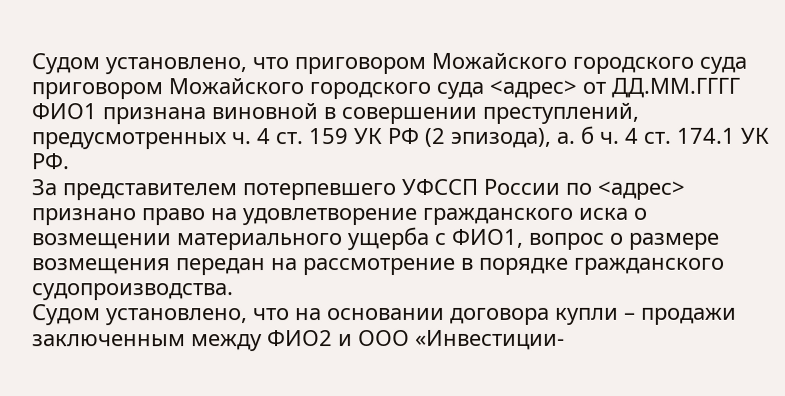Судом установлено, что приговором Можайского городского суда приговором Можайского городского суда <адрес> от ДД.ММ.ГГГГ ФИО1 признана виновной в совершении преступлений, предусмотренных ч. 4 ст. 159 УК РФ (2 эпизода), а. б ч. 4 ст. 174.1 УК РФ.
За представителем потерпевшего УФССП России по <адрес> признано право на удовлетворение гражданского иска о возмещении материального ущерба с ФИО1, вопрос о размере возмещения передан на рассмотрение в порядке гражданского судопроизводства.
Судом установлено, что на основании договора купли – продажи заключенным между ФИО2 и ООО «Инвестиции-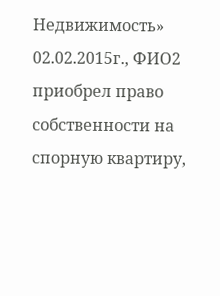Недвижимость» 02.02.2015г., ФИО2 приобрел право собственности на спорную квартиру,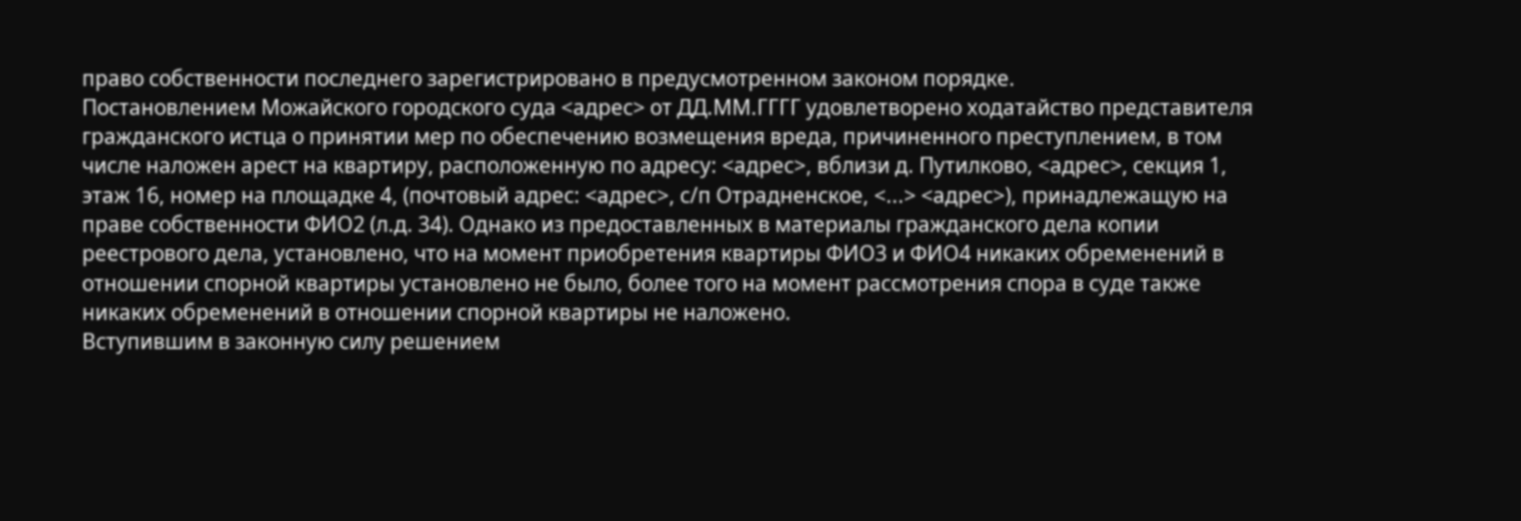право собственности последнего зарегистрировано в предусмотренном законом порядке.
Постановлением Можайского городского суда <адрес> от ДД.ММ.ГГГГ удовлетворено ходатайство представителя гражданского истца о принятии мер по обеспечению возмещения вреда, причиненного преступлением, в том числе наложен арест на квартиру, расположенную по адресу: <адрес>, вблизи д. Путилково, <адрес>, секция 1, этаж 16, номер на площадке 4, (почтовый адрес: <адрес>, с/п Отрадненское, <...> <адрес>), принадлежащую на праве собственности ФИО2 (л.д. 34). Однако из предоставленных в материалы гражданского дела копии реестрового дела, установлено, что на момент приобретения квартиры ФИО3 и ФИО4 никаких обременений в отношении спорной квартиры установлено не было, более того на момент рассмотрения спора в суде также никаких обременений в отношении спорной квартиры не наложено.
Вступившим в законную силу решением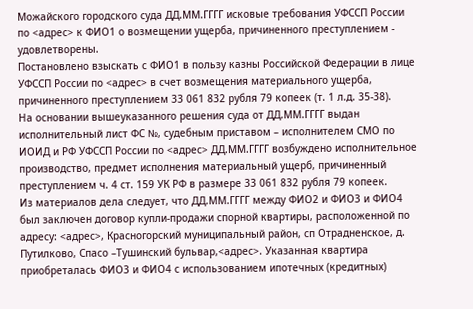Можайского городского суда ДД.ММ.ГГГГ исковые требования УФССП России по <адрес> к ФИО1 о возмещении ущерба, причиненного преступлением - удовлетворены.
Постановлено взыскать с ФИО1 в пользу казны Российской Федерации в лице УФССП России по <адрес> в счет возмещения материального ущерба, причиненного преступлением 33 061 832 рубля 79 копеек (т. 1 л.д. 35-38).
На основании вышеуказанного решения суда от ДД.ММ.ГГГГ выдан исполнительный лист ФС №, судебным приставом – исполнителем СМО по ИОИД и РФ УФССП России по <адрес> ДД.ММ.ГГГГ возбуждено исполнительное производство, предмет исполнения материальный ущерб, причиненный преступлением ч. 4 ст. 159 УК РФ в размере 33 061 832 рубля 79 копеек.
Из материалов дела следует, что ДД.ММ.ГГГГ между ФИО2 и ФИО3 и ФИО4 был заключен договор купли-продажи спорной квартиры, расположенной по адресу: <адрес>, Красногорский муниципальный район, сп Отрадненское, д. Путилково, Спасо –Тушинский бульвар,<адрес>. Указанная квартира приобреталась ФИО3 и ФИО4 с использованием ипотечных (кредитных)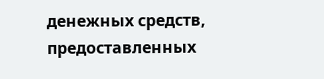денежных средств, предоставленных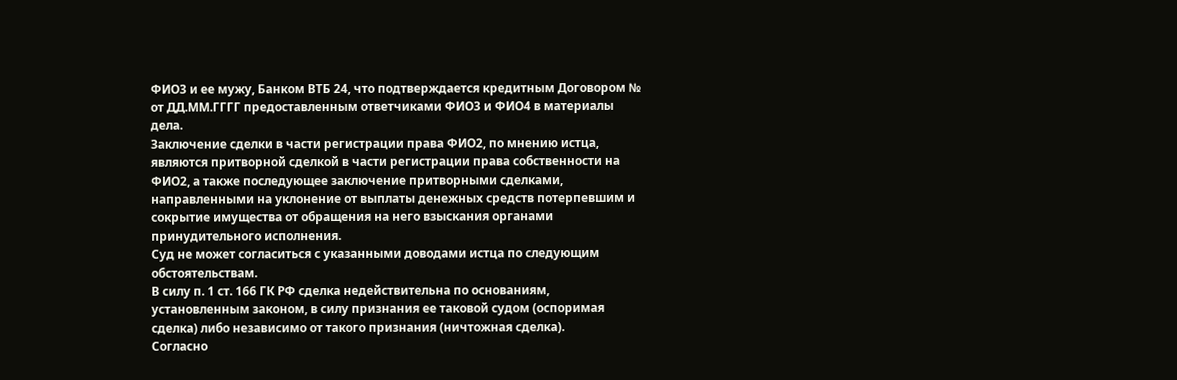ФИО3 и ее мужу, Банком ВТБ 24, что подтверждается кредитным Договором № от ДД.ММ.ГГГГ предоставленным ответчиками ФИО3 и ФИО4 в материалы дела.
Заключение сделки в части регистрации права ФИО2, по мнению истца, являются притворной сделкой в части регистрации права собственности на ФИО2, а также последующее заключение притворными сделками, направленными на уклонение от выплаты денежных средств потерпевшим и сокрытие имущества от обращения на него взыскания органами принудительного исполнения.
Суд не может согласиться с указанными доводами истца по следующим обстоятельствам.
В силу п. 1 ст. 166 ГК РФ сделка недействительна по основаниям, установленным законом, в силу признания ее таковой судом (оспоримая сделка) либо независимо от такого признания (ничтожная сделка).
Согласно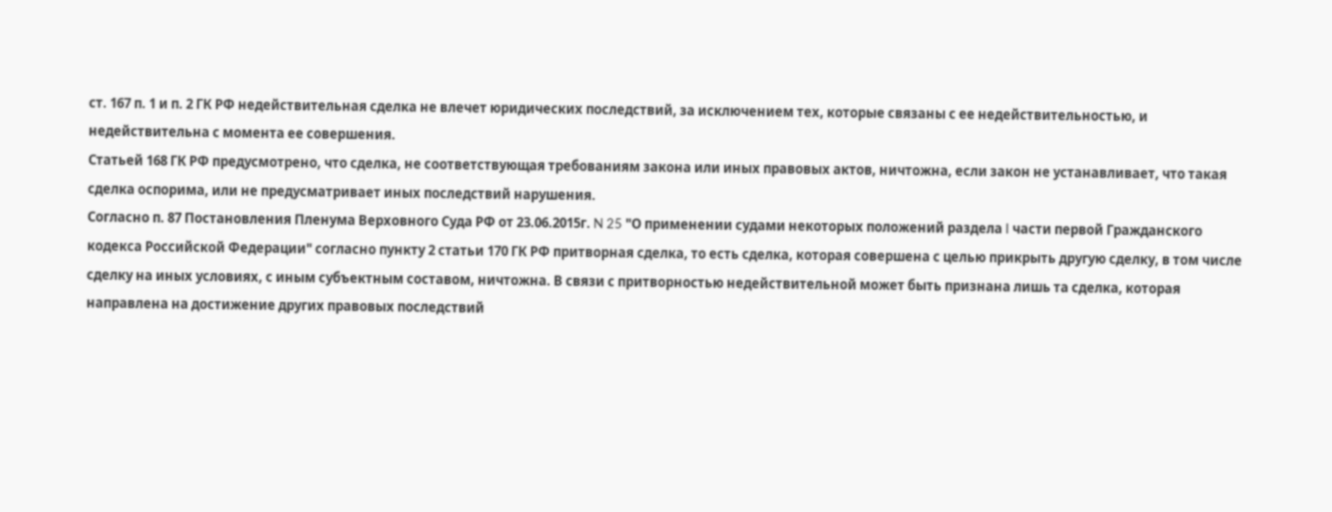ст. 167 п. 1 и п. 2 ГК РФ недействительная сделка не влечет юридических последствий, за исключением тех, которые связаны с ее недействительностью, и недействительна с момента ее совершения.
Статьей 168 ГК РФ предусмотрено, что сделка, не соответствующая требованиям закона или иных правовых актов, ничтожна, если закон не устанавливает, что такая сделка оспорима, или не предусматривает иных последствий нарушения.
Согласно п. 87 Постановления Пленума Верховного Суда РФ от 23.06.2015г. N 25 "О применении судами некоторых положений раздела I части первой Гражданского кодекса Российской Федерации" согласно пункту 2 статьи 170 ГК РФ притворная сделка, то есть сделка, которая совершена с целью прикрыть другую сделку, в том числе сделку на иных условиях, с иным субъектным составом, ничтожна. В связи с притворностью недействительной может быть признана лишь та сделка, которая направлена на достижение других правовых последствий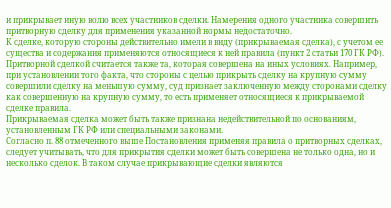и прикрывает иную волю всех участников сделки. Намерения одного участника совершить притворную сделку для применения указанной нормы недостаточно.
К сделке, которую стороны действительно имели в виду (прикрываемая сделка), с учетом ее существа и содержания применяются относящиеся к ней правила (пункт 2 статьи 170 ГК РФ).
Притворной сделкой считается также та, которая совершена на иных условиях. Например, при установлении того факта, что стороны с целью прикрыть сделку на крупную сумму совершили сделку на меньшую сумму, суд признает заключенную между сторонами сделку как совершенную на крупную сумму, то есть применяет относящиеся к прикрываемой сделке правила.
Прикрываемая сделка может быть также признана недействительной по основаниям, установленным ГК РФ или специальными законами.
Согласно п. 88 отмеченного выше Постановления применяя правила о притворных сделках, следует учитывать, что для прикрытия сделки может быть совершена не только одна, но и несколько сделок. В таком случае прикрывающие сделки являются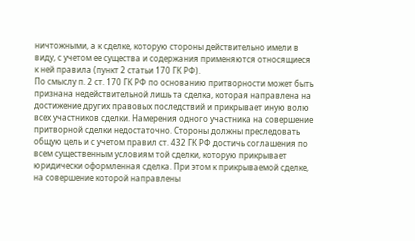ничтожными, а к сделке, которую стороны действительно имели в виду, с учетом ее существа и содержания применяются относящиеся к ней правила (пункт 2 статьи 170 ГК РФ).
По смыслу п. 2 ст. 170 ГК РФ по основанию притворности может быть признана недействительной лишь та сделка, которая направлена на достижение других правовых последствий и прикрывает иную волю всех участников сделки. Намерения одного участника на совершение притворной сделки недостаточно. Стороны должны преследовать общую цель и с учетом правил ст. 432 ГК РФ достичь соглашения по всем существенным условиям той сделки, которую прикрывает юридически оформленная сделка. При этом к прикрываемой сделке, на совершение которой направлены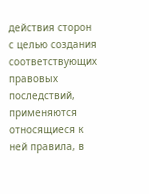действия сторон с целью создания соответствующих правовых последствий, применяются относящиеся к ней правила, в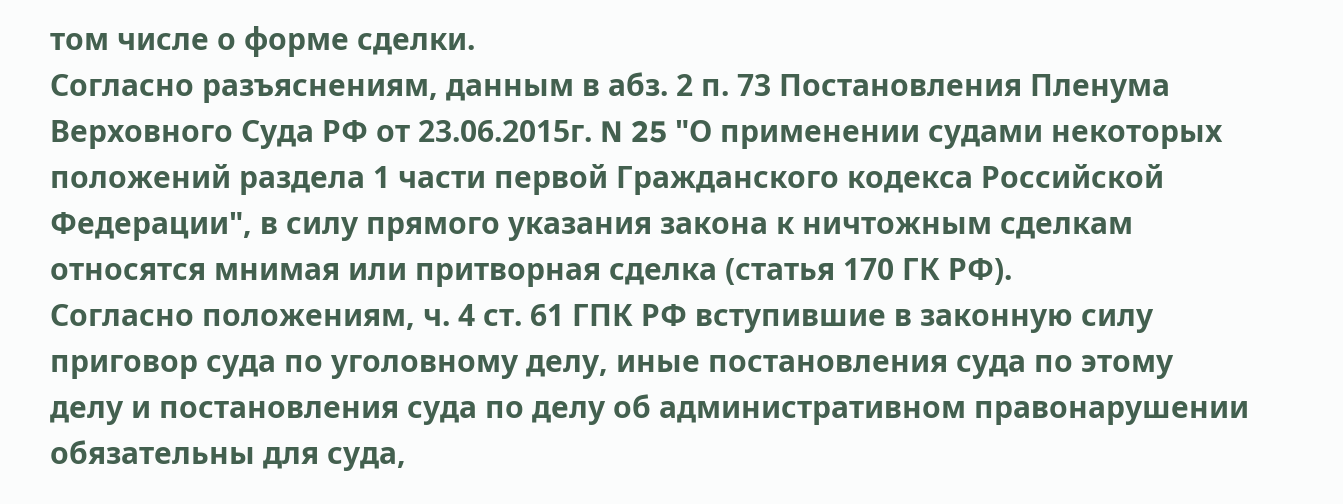том числе о форме сделки.
Согласно разъяснениям, данным в абз. 2 п. 73 Постановления Пленума Верховного Суда РФ от 23.06.2015г. N 25 "О применении судами некоторых положений раздела 1 части первой Гражданского кодекса Российской Федерации", в силу прямого указания закона к ничтожным сделкам относятся мнимая или притворная сделка (статья 170 ГК РФ).
Согласно положениям, ч. 4 ст. 61 ГПК РФ вступившие в законную силу приговор суда по уголовному делу, иные постановления суда по этому делу и постановления суда по делу об административном правонарушении обязательны для суда,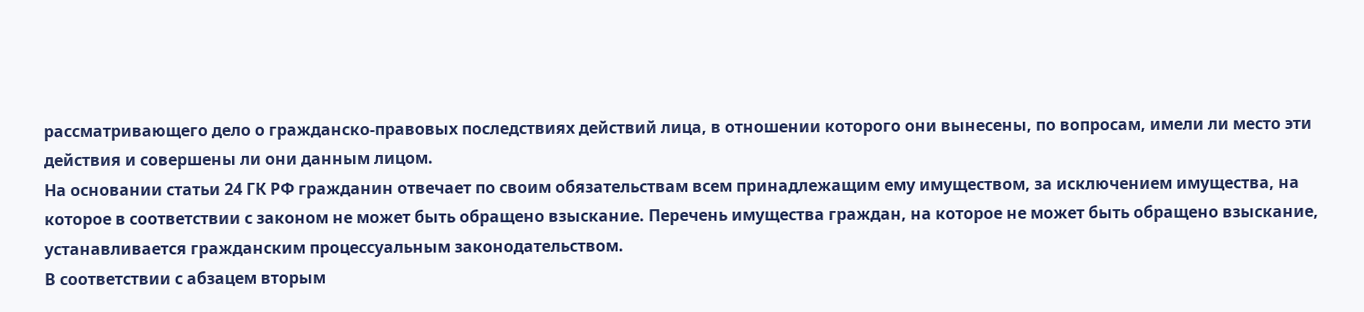рассматривающего дело о гражданско-правовых последствиях действий лица, в отношении которого они вынесены, по вопросам, имели ли место эти действия и совершены ли они данным лицом.
На основании статьи 24 ГК РФ гражданин отвечает по своим обязательствам всем принадлежащим ему имуществом, за исключением имущества, на которое в соответствии с законом не может быть обращено взыскание. Перечень имущества граждан, на которое не может быть обращено взыскание, устанавливается гражданским процессуальным законодательством.
В соответствии с абзацем вторым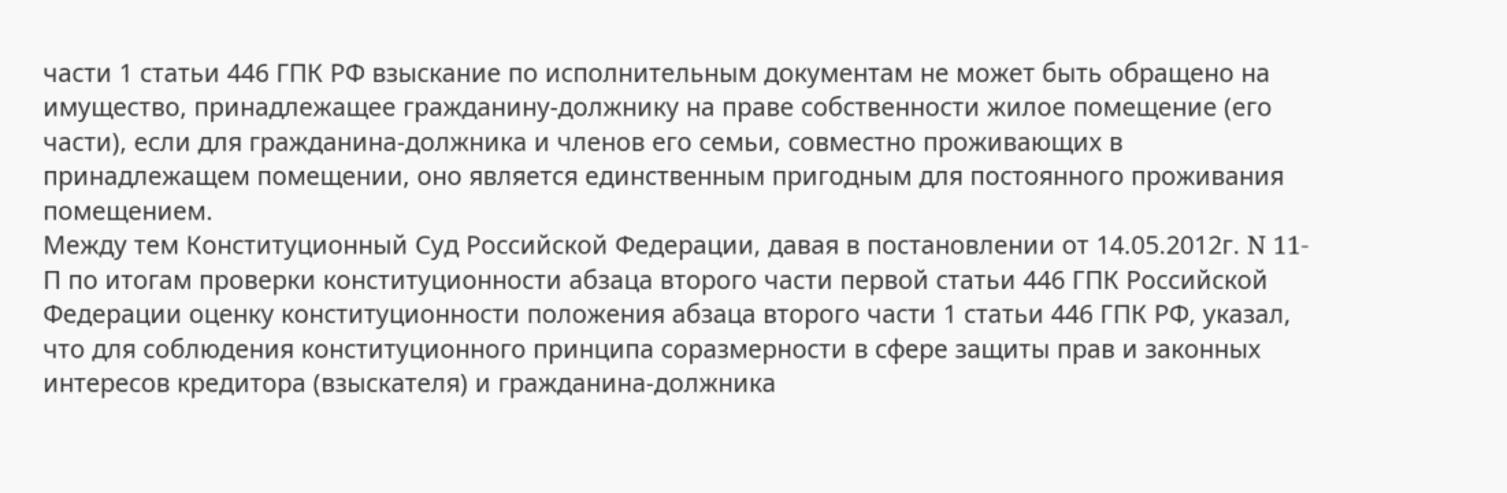части 1 статьи 446 ГПК РФ взыскание по исполнительным документам не может быть обращено на имущество, принадлежащее гражданину-должнику на праве собственности жилое помещение (его части), если для гражданина-должника и членов его семьи, совместно проживающих в принадлежащем помещении, оно является единственным пригодным для постоянного проживания помещением.
Между тем Конституционный Суд Российской Федерации, давая в постановлении от 14.05.2012г. N 11-П по итогам проверки конституционности абзаца второго части первой статьи 446 ГПК Российской Федерации оценку конституционности положения абзаца второго части 1 статьи 446 ГПК РФ, указал, что для соблюдения конституционного принципа соразмерности в сфере защиты прав и законных интересов кредитора (взыскателя) и гражданина-должника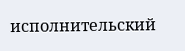исполнительский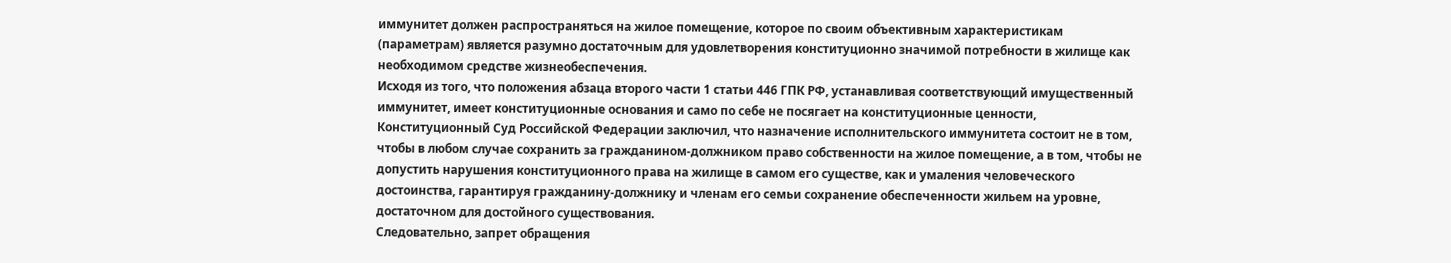иммунитет должен распространяться на жилое помещение, которое по своим объективным характеристикам (параметрам) является разумно достаточным для удовлетворения конституционно значимой потребности в жилище как необходимом средстве жизнеобеспечения.
Исходя из того, что положения абзаца второго части 1 статьи 446 ГПК РФ, устанавливая соответствующий имущественный иммунитет, имеет конституционные основания и само по себе не посягает на конституционные ценности, Конституционный Суд Российской Федерации заключил, что назначение исполнительского иммунитета состоит не в том, чтобы в любом случае сохранить за гражданином-должником право собственности на жилое помещение, а в том, чтобы не допустить нарушения конституционного права на жилище в самом его существе, как и умаления человеческого достоинства, гарантируя гражданину-должнику и членам его семьи сохранение обеспеченности жильем на уровне, достаточном для достойного существования.
Следовательно, запрет обращения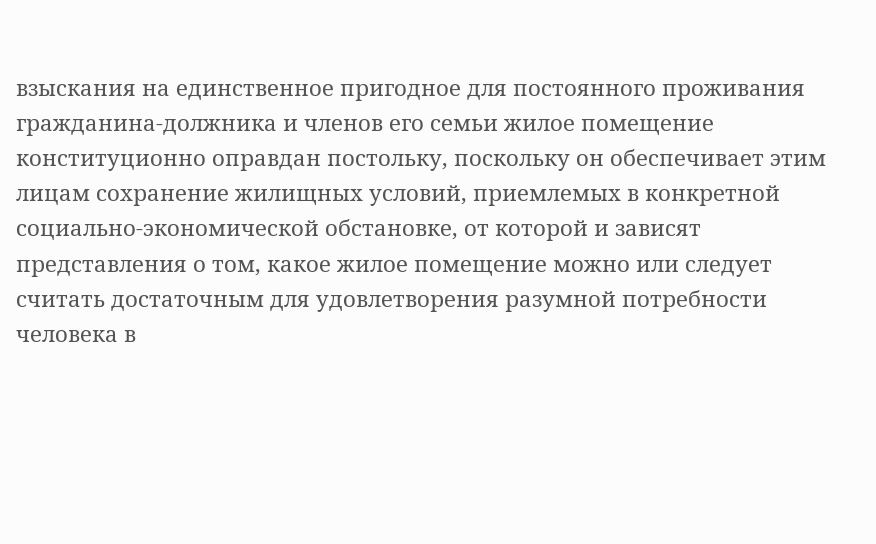взыскания на единственное пригодное для постоянного проживания гражданина-должника и членов его семьи жилое помещение конституционно оправдан постольку, поскольку он обеспечивает этим лицам сохранение жилищных условий, приемлемых в конкретной социально-экономической обстановке, от которой и зависят представления о том, какое жилое помещение можно или следует считать достаточным для удовлетворения разумной потребности человека в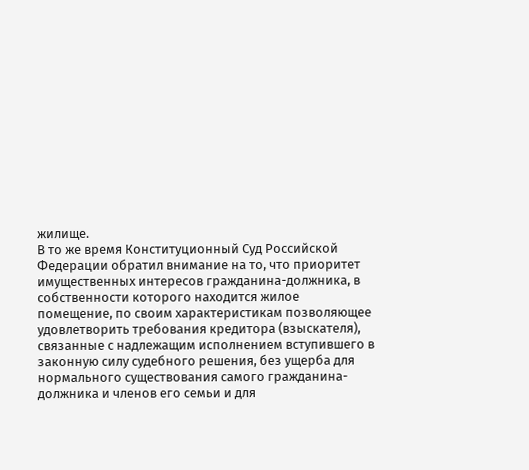жилище.
В то же время Конституционный Суд Российской Федерации обратил внимание на то, что приоритет имущественных интересов гражданина-должника, в собственности которого находится жилое помещение, по своим характеристикам позволяющее удовлетворить требования кредитора (взыскателя), связанные с надлежащим исполнением вступившего в законную силу судебного решения, без ущерба для нормального существования самого гражданина-должника и членов его семьи и для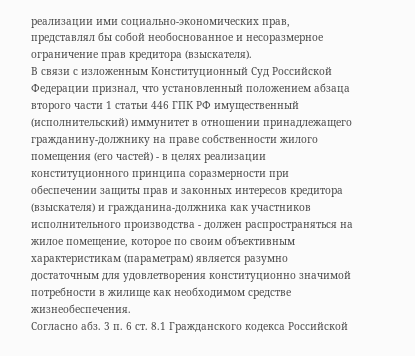реализации ими социально-экономических прав, представлял бы собой необоснованное и несоразмерное ограничение прав кредитора (взыскателя).
В связи с изложенным Конституционный Суд Российской Федерации признал, что установленный положением абзаца второго части 1 статьи 446 ГПК РФ имущественный (исполнительский) иммунитет в отношении принадлежащего гражданину-должнику на праве собственности жилого помещения (его частей) - в целях реализации конституционного принципа соразмерности при обеспечении защиты прав и законных интересов кредитора (взыскателя) и гражданина-должника как участников исполнительного производства - должен распространяться на жилое помещение, которое по своим объективным характеристикам (параметрам) является разумно достаточным для удовлетворения конституционно значимой потребности в жилище как необходимом средстве жизнеобеспечения.
Согласно абз. 3 п. 6 ст. 8.1 Гражданского кодекса Российской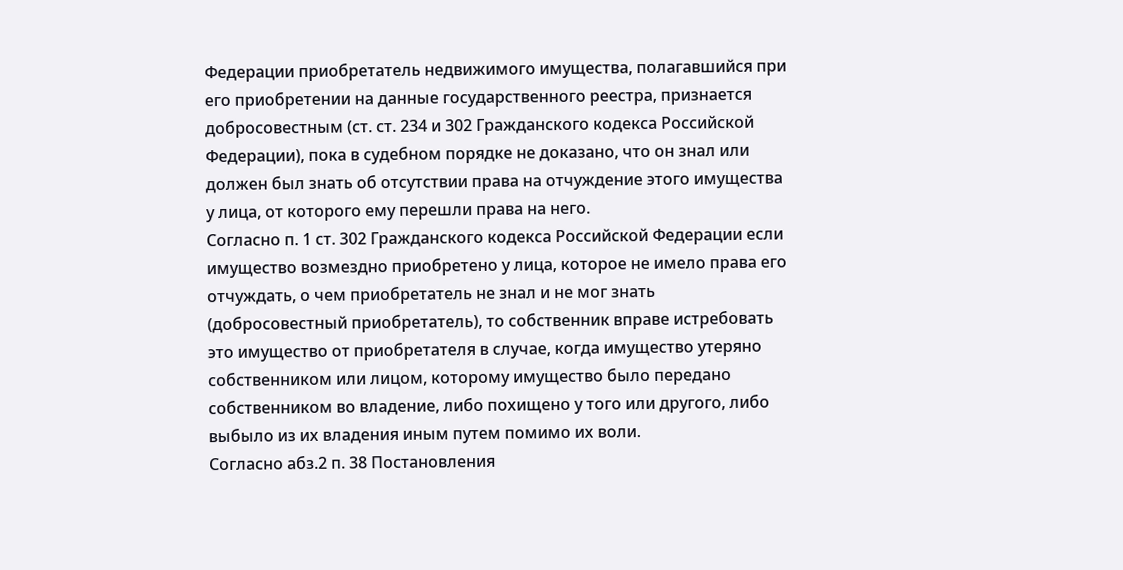Федерации приобретатель недвижимого имущества, полагавшийся при его приобретении на данные государственного реестра, признается добросовестным (ст. ст. 234 и 302 Гражданского кодекса Российской Федерации), пока в судебном порядке не доказано, что он знал или должен был знать об отсутствии права на отчуждение этого имущества у лица, от которого ему перешли права на него.
Согласно п. 1 ст. 302 Гражданского кодекса Российской Федерации если имущество возмездно приобретено у лица, которое не имело права его отчуждать, о чем приобретатель не знал и не мог знать (добросовестный приобретатель), то собственник вправе истребовать это имущество от приобретателя в случае, когда имущество утеряно собственником или лицом, которому имущество было передано собственником во владение, либо похищено у того или другого, либо выбыло из их владения иным путем помимо их воли.
Согласно абз.2 п. 38 Постановления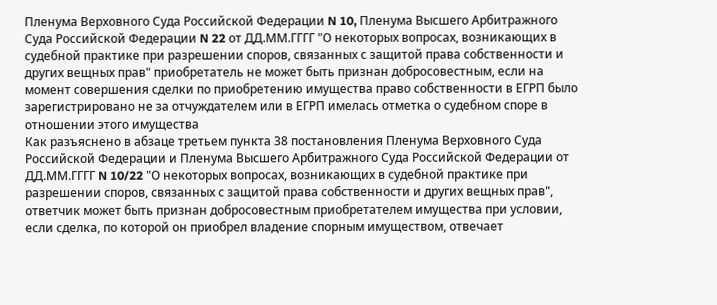Пленума Верховного Суда Российской Федерации N 10, Пленума Высшего Арбитражного Суда Российской Федерации N 22 от ДД.ММ.ГГГГ "О некоторых вопросах, возникающих в судебной практике при разрешении споров, связанных с защитой права собственности и других вещных прав" приобретатель не может быть признан добросовестным, если на момент совершения сделки по приобретению имущества право собственности в ЕГРП было зарегистрировано не за отчуждателем или в ЕГРП имелась отметка о судебном споре в отношении этого имущества
Как разъяснено в абзаце третьем пункта 38 постановления Пленума Верховного Суда Российской Федерации и Пленума Высшего Арбитражного Суда Российской Федерации от ДД.ММ.ГГГГ N 10/22 "О некоторых вопросах, возникающих в судебной практике при разрешении споров, связанных с защитой права собственности и других вещных прав", ответчик может быть признан добросовестным приобретателем имущества при условии, если сделка, по которой он приобрел владение спорным имуществом, отвечает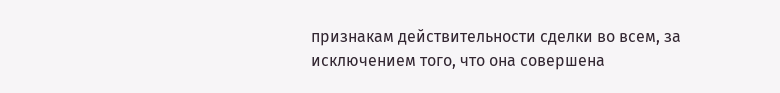признакам действительности сделки во всем, за исключением того, что она совершена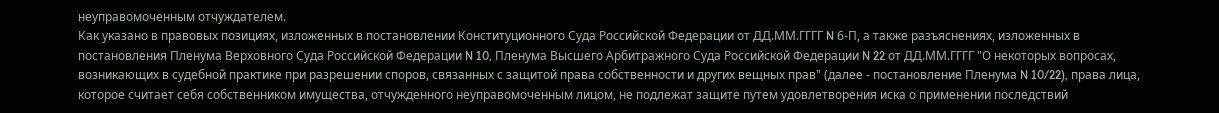неуправомоченным отчуждателем.
Как указано в правовых позициях, изложенных в постановлении Конституционного Суда Российской Федерации от ДД.ММ.ГГГГ N 6-П, а также разъяснениях, изложенных в постановления Пленума Верховного Суда Российской Федерации N 10, Пленума Высшего Арбитражного Суда Российской Федерации N 22 от ДД.ММ.ГГГГ "О некоторых вопросах, возникающих в судебной практике при разрешении споров, связанных с защитой права собственности и других вещных прав" (далее - постановление Пленума N 10/22), права лица, которое считает себя собственником имущества, отчужденного неуправомоченным лицом, не подлежат защите путем удовлетворения иска о применении последствий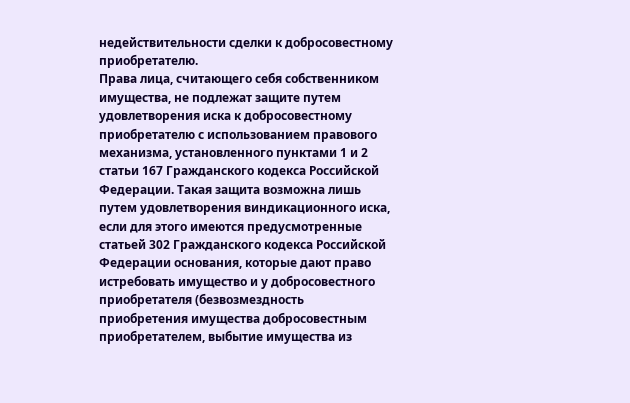недействительности сделки к добросовестному приобретателю.
Права лица, считающего себя собственником имущества, не подлежат защите путем удовлетворения иска к добросовестному приобретателю с использованием правового механизма, установленного пунктами 1 и 2 статьи 167 Гражданского кодекса Российской Федерации. Такая защита возможна лишь путем удовлетворения виндикационного иска, если для этого имеются предусмотренные статьей 302 Гражданского кодекса Российской Федерации основания, которые дают право истребовать имущество и у добросовестного приобретателя (безвозмездность приобретения имущества добросовестным приобретателем, выбытие имущества из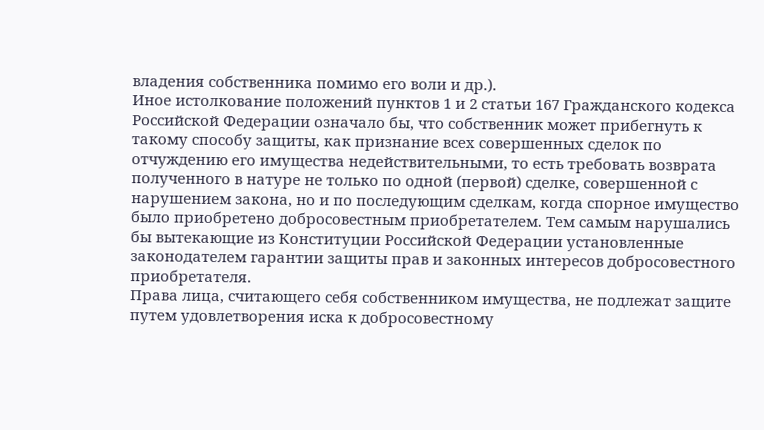владения собственника помимо его воли и др.).
Иное истолкование положений пунктов 1 и 2 статьи 167 Гражданского кодекса Российской Федерации означало бы, что собственник может прибегнуть к такому способу защиты, как признание всех совершенных сделок по отчуждению его имущества недействительными, то есть требовать возврата полученного в натуре не только по одной (первой) сделке, совершенной с нарушением закона, но и по последующим сделкам, когда спорное имущество было приобретено добросовестным приобретателем. Тем самым нарушались бы вытекающие из Конституции Российской Федерации установленные законодателем гарантии защиты прав и законных интересов добросовестного приобретателя.
Права лица, считающего себя собственником имущества, не подлежат защите путем удовлетворения иска к добросовестному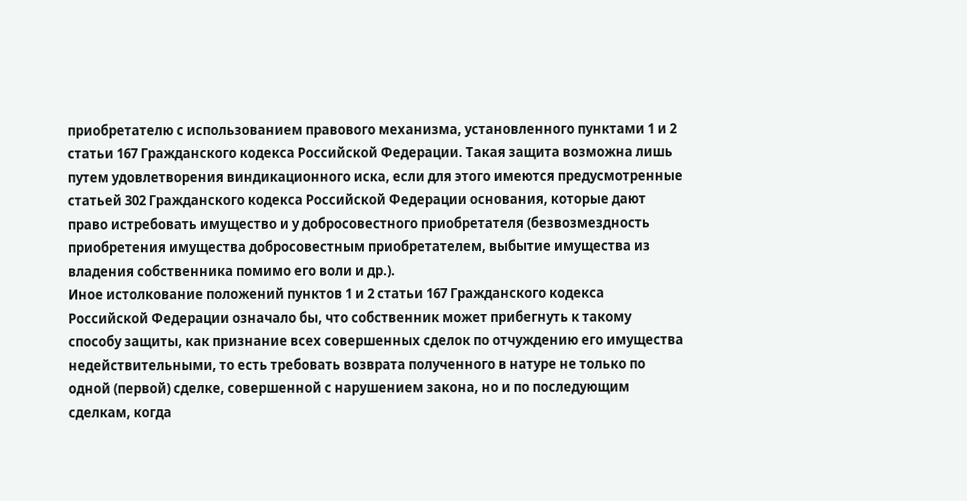приобретателю с использованием правового механизма, установленного пунктами 1 и 2 статьи 167 Гражданского кодекса Российской Федерации. Такая защита возможна лишь путем удовлетворения виндикационного иска, если для этого имеются предусмотренные статьей 302 Гражданского кодекса Российской Федерации основания, которые дают право истребовать имущество и у добросовестного приобретателя (безвозмездность приобретения имущества добросовестным приобретателем, выбытие имущества из владения собственника помимо его воли и др.).
Иное истолкование положений пунктов 1 и 2 статьи 167 Гражданского кодекса Российской Федерации означало бы, что собственник может прибегнуть к такому способу защиты, как признание всех совершенных сделок по отчуждению его имущества недействительными, то есть требовать возврата полученного в натуре не только по одной (первой) сделке, совершенной с нарушением закона, но и по последующим сделкам, когда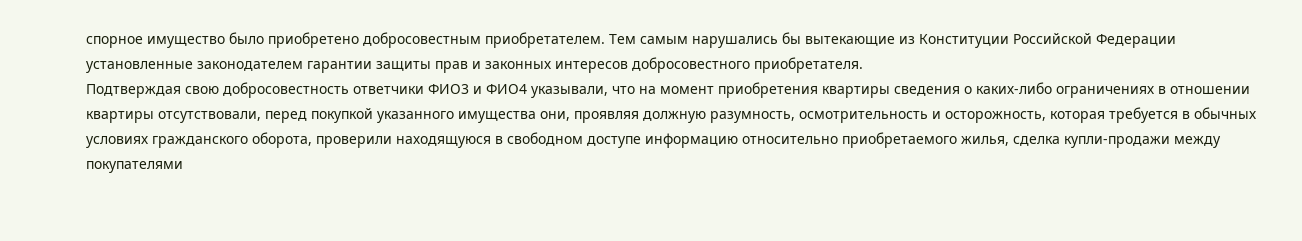спорное имущество было приобретено добросовестным приобретателем. Тем самым нарушались бы вытекающие из Конституции Российской Федерации установленные законодателем гарантии защиты прав и законных интересов добросовестного приобретателя.
Подтверждая свою добросовестность ответчики ФИО3 и ФИО4 указывали, что на момент приобретения квартиры сведения о каких-либо ограничениях в отношении квартиры отсутствовали, перед покупкой указанного имущества они, проявляя должную разумность, осмотрительность и осторожность, которая требуется в обычных условиях гражданского оборота, проверили находящуюся в свободном доступе информацию относительно приобретаемого жилья, сделка купли-продажи между покупателями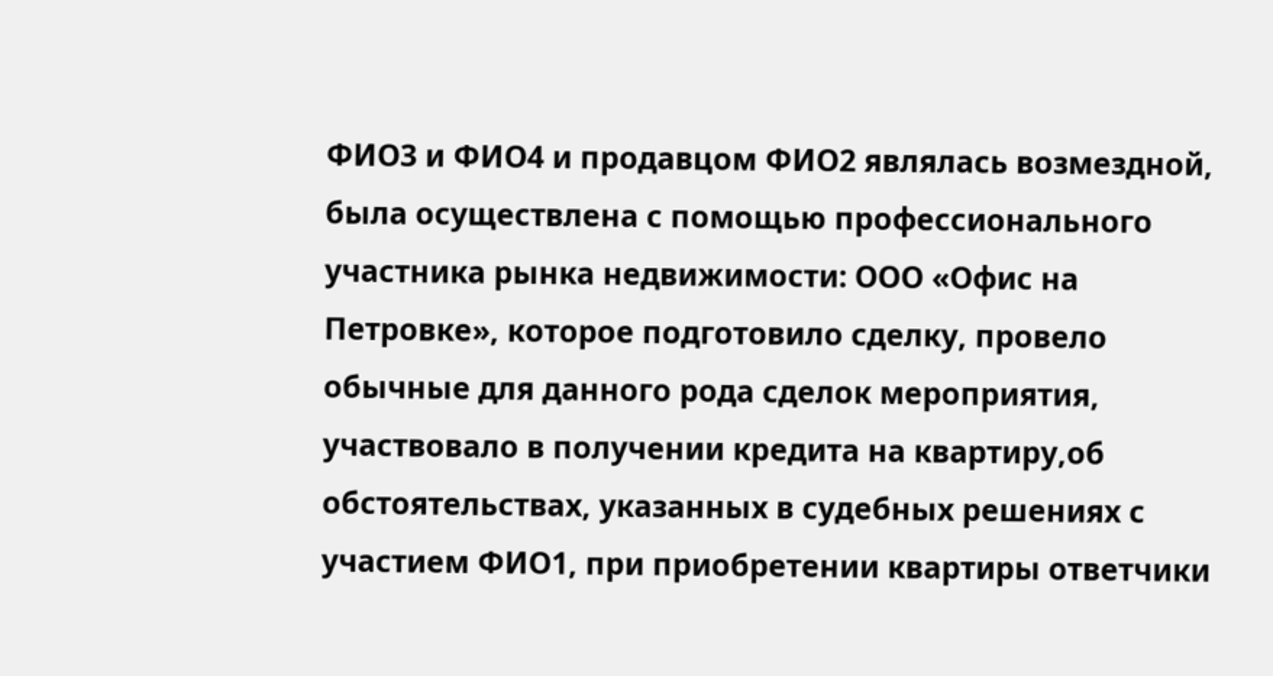ФИО3 и ФИО4 и продавцом ФИО2 являлась возмездной, была осуществлена с помощью профессионального участника рынка недвижимости: ООО «Офис на Петровке», которое подготовило сделку, провело обычные для данного рода сделок мероприятия, участвовало в получении кредита на квартиру,об обстоятельствах, указанных в судебных решениях с участием ФИО1, при приобретении квартиры ответчики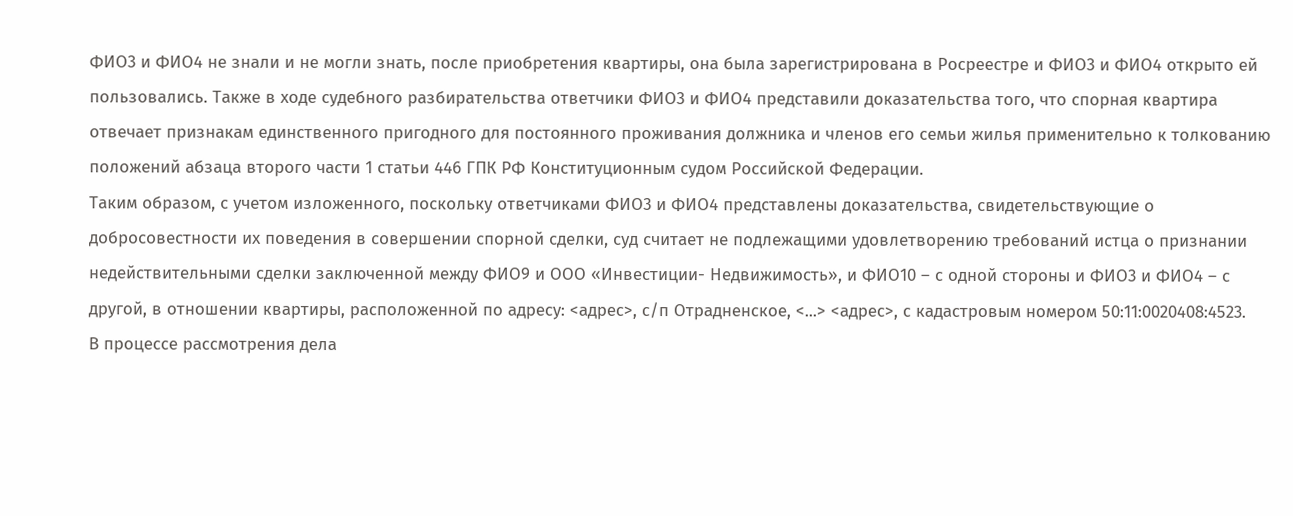ФИО3 и ФИО4 не знали и не могли знать, после приобретения квартиры, она была зарегистрирована в Росреестре и ФИО3 и ФИО4 открыто ей пользовались. Также в ходе судебного разбирательства ответчики ФИО3 и ФИО4 представили доказательства того, что спорная квартира отвечает признакам единственного пригодного для постоянного проживания должника и членов его семьи жилья применительно к толкованию положений абзаца второго части 1 статьи 446 ГПК РФ Конституционным судом Российской Федерации.
Таким образом, с учетом изложенного, поскольку ответчиками ФИО3 и ФИО4 представлены доказательства, свидетельствующие о добросовестности их поведения в совершении спорной сделки, суд считает не подлежащими удовлетворению требований истца о признании недействительными сделки заключенной между ФИО9 и ООО «Инвестиции- Недвижимость», и ФИО10 – с одной стороны и ФИО3 и ФИО4 – с другой, в отношении квартиры, расположенной по адресу: <адрес>, с/п Отрадненское, <...> <адрес>, с кадастровым номером 50:11:0020408:4523.
В процессе рассмотрения дела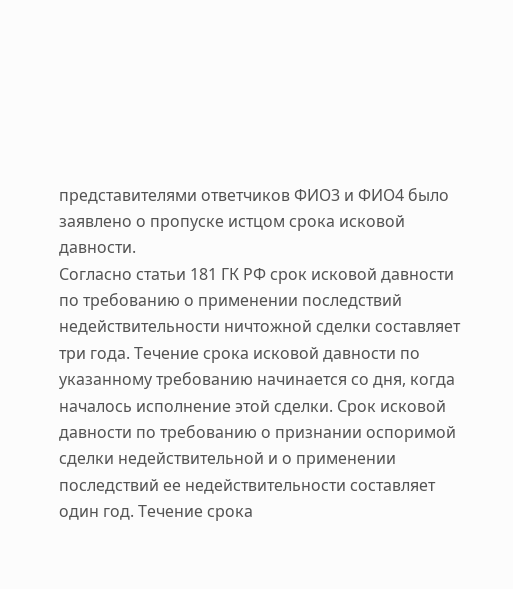представителями ответчиков ФИО3 и ФИО4 было заявлено о пропуске истцом срока исковой давности.
Согласно статьи 181 ГК РФ срок исковой давности по требованию о применении последствий недействительности ничтожной сделки составляет три года. Течение срока исковой давности по указанному требованию начинается со дня, когда началось исполнение этой сделки. Срок исковой давности по требованию о признании оспоримой сделки недействительной и о применении последствий ее недействительности составляет один год. Течение срока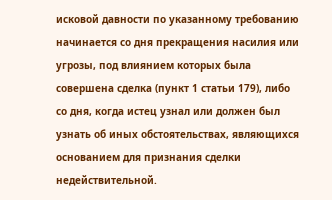исковой давности по указанному требованию начинается со дня прекращения насилия или угрозы, под влиянием которых была совершена сделка (пункт 1 статьи 179), либо со дня, когда истец узнал или должен был узнать об иных обстоятельствах, являющихся основанием для признания сделки недействительной.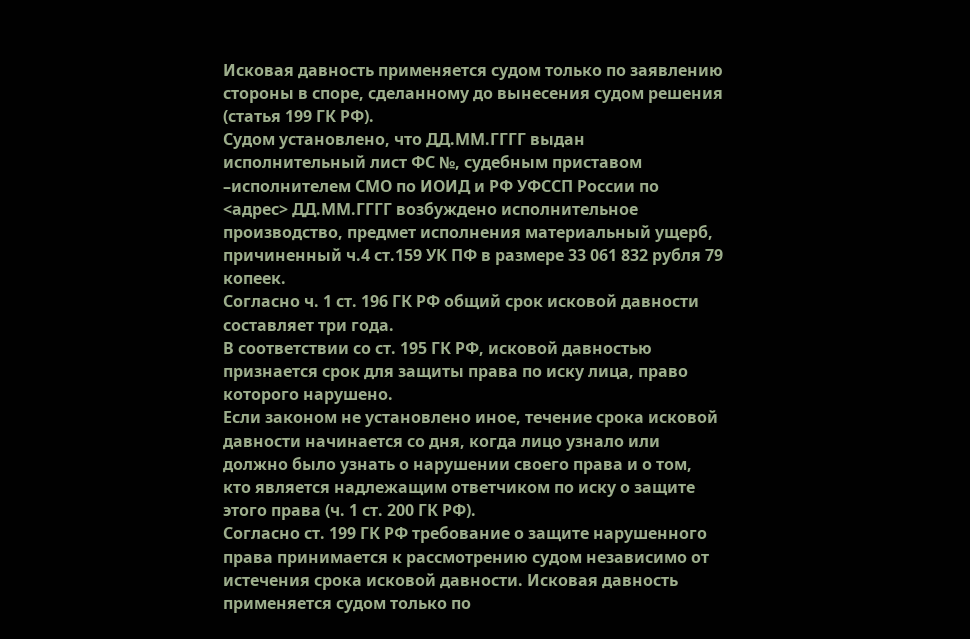Исковая давность применяется судом только по заявлению стороны в споре, сделанному до вынесения судом решения (статья 199 ГК РФ).
Судом установлено, что ДД.ММ.ГГГГ выдан исполнительный лист ФС №, судебным приставом –исполнителем СМО по ИОИД и РФ УФССП России по <адрес> ДД.ММ.ГГГГ возбуждено исполнительное производство, предмет исполнения материальный ущерб, причиненный ч.4 ст.159 УК ПФ в размере 33 061 832 рубля 79 копеек.
Согласно ч. 1 ст. 196 ГК РФ общий срок исковой давности составляет три года.
В соответствии со ст. 195 ГК РФ, исковой давностью признается срок для защиты права по иску лица, право которого нарушено.
Если законом не установлено иное, течение срока исковой давности начинается со дня, когда лицо узнало или должно было узнать о нарушении своего права и о том, кто является надлежащим ответчиком по иску о защите этого права (ч. 1 ст. 200 ГК РФ).
Согласно ст. 199 ГК РФ требование о защите нарушенного права принимается к рассмотрению судом независимо от истечения срока исковой давности. Исковая давность применяется судом только по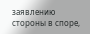заявлению стороны в споре,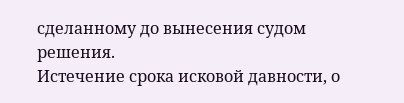сделанному до вынесения судом решения.
Истечение срока исковой давности, о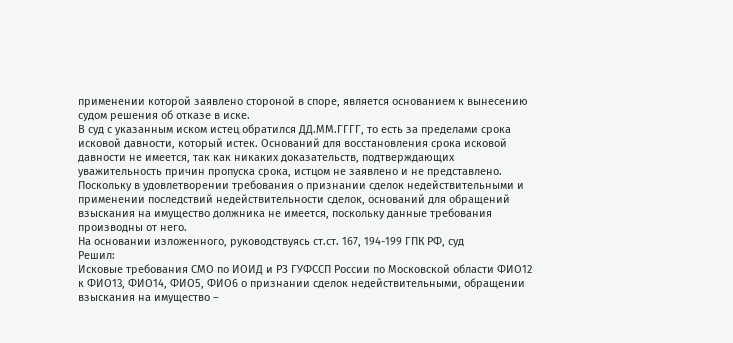применении которой заявлено стороной в споре, является основанием к вынесению судом решения об отказе в иске.
В суд с указанным иском истец обратился ДД.ММ.ГГГГ, то есть за пределами срока исковой давности, который истек. Оснований для восстановления срока исковой давности не имеется, так как никаких доказательств, подтверждающих уважительность причин пропуска срока, истцом не заявлено и не представлено.
Поскольку в удовлетворении требования о признании сделок недействительными и применении последствий недействительности сделок, оснований для обращений взыскания на имущество должника не имеется, поскольку данные требования производны от него.
На основании изложенного, руководствуясь ст.ст. 167, 194-199 ГПК РФ, суд
Решил:
Исковые требования СМО по ИОИД и РЗ ГУФССП России по Московской области ФИО12 к ФИО13, ФИО14, ФИО5, ФИО6 о признании сделок недействительными, обращении взыскания на имущество –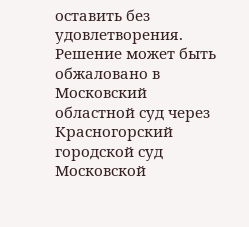оставить без удовлетворения.
Решение может быть обжаловано в Московский областной суд через Красногорский городской суд Московской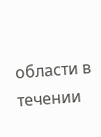области в течении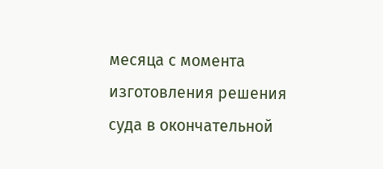месяца с момента изготовления решения суда в окончательной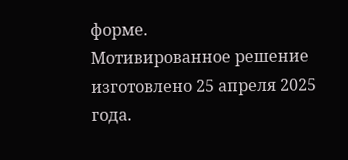форме.
Мотивированное решение изготовлено 25 апреля 2025 года.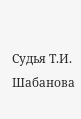Судья Т.И. Шабанова